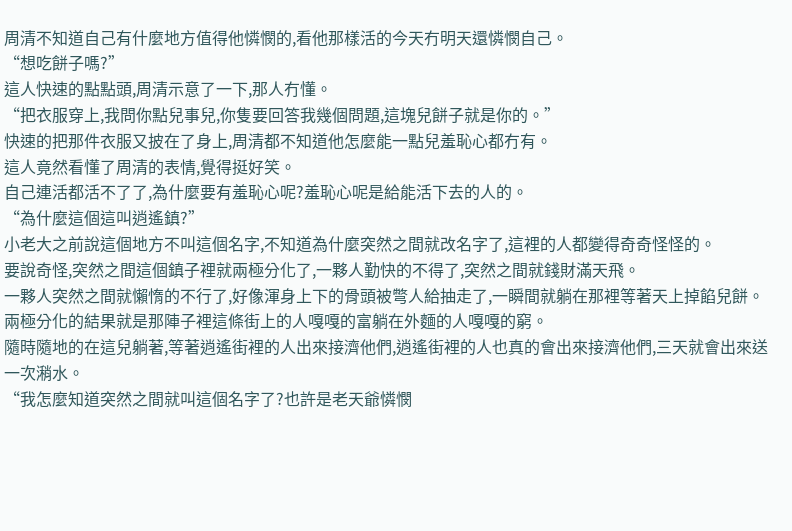周清不知道自己有什麼地方值得他憐憫的,看他那樣活的今天冇明天還憐憫自己。
“想吃餅子嗎?”
這人快速的點點頭,周清示意了一下,那人冇懂。
“把衣服穿上,我問你點兒事兒,你隻要回答我幾個問題,這塊兒餅子就是你的。”
快速的把那件衣服又披在了身上,周清都不知道他怎麼能一點兒羞恥心都冇有。
這人竟然看懂了周清的表情,覺得挺好笑。
自己連活都活不了了,為什麼要有羞恥心呢?羞恥心呢是給能活下去的人的。
“為什麼這個這叫逍遙鎮?”
小老大之前說這個地方不叫這個名字,不知道為什麼突然之間就改名字了,這裡的人都變得奇奇怪怪的。
要說奇怪,突然之間這個鎮子裡就兩極分化了,一夥人勤快的不得了,突然之間就錢財滿天飛。
一夥人突然之間就懶惰的不行了,好像渾身上下的骨頭被彆人給抽走了,一瞬間就躺在那裡等著天上掉餡兒餅。
兩極分化的結果就是那陣子裡這條街上的人嘎嘎的富躺在外麵的人嘎嘎的窮。
隨時隨地的在這兒躺著,等著逍遙街裡的人出來接濟他們,逍遙街裡的人也真的會出來接濟他們,三天就會出來送一次潲水。
“我怎麼知道突然之間就叫這個名字了?也許是老天爺憐憫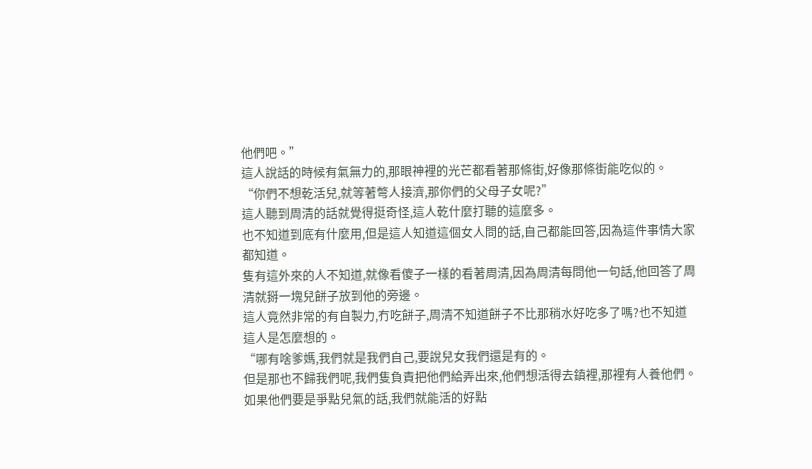他們吧。”
這人說話的時候有氣無力的,那眼神裡的光芒都看著那條街,好像那條街能吃似的。
“你們不想乾活兒,就等著彆人接濟,那你們的父母子女呢?”
這人聽到周清的話就覺得挺奇怪,這人乾什麼打聽的這麼多。
也不知道到底有什麼用,但是這人知道這個女人問的話,自己都能回答,因為這件事情大家都知道。
隻有這外來的人不知道,就像看傻子一樣的看著周清,因為周清每問他一句話,他回答了周清就掰一塊兒餅子放到他的旁邊。
這人竟然非常的有自製力,冇吃餅子,周清不知道餅子不比那稍水好吃多了嗎?也不知道這人是怎麼想的。
“哪有啥爹媽,我們就是我們自己,要說兒女我們還是有的。
但是那也不歸我們呢,我們隻負責把他們給弄出來,他們想活得去鎮裡,那裡有人養他們。
如果他們要是爭點兒氣的話,我們就能活的好點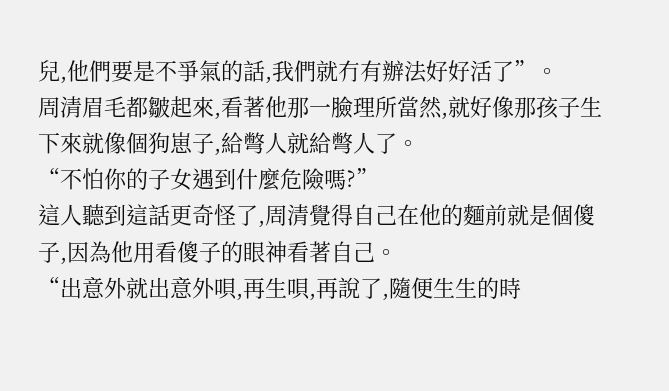兒,他們要是不爭氣的話,我們就冇有辦法好好活了”。
周清眉毛都皺起來,看著他那一臉理所當然,就好像那孩子生下來就像個狗崽子,給彆人就給彆人了。
“不怕你的子女遇到什麼危險嗎?”
這人聽到這話更奇怪了,周清覺得自己在他的麵前就是個傻子,因為他用看傻子的眼神看著自己。
“出意外就出意外唄,再生唄,再說了,隨便生生的時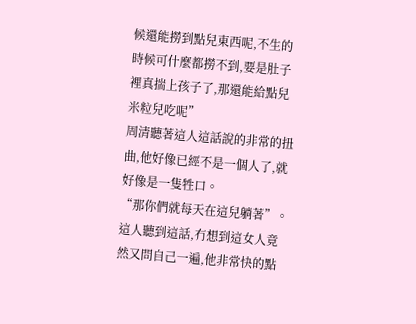候還能撈到點兒東西呢,不生的時候可什麼都撈不到,要是肚子裡真揣上孩子了,那還能給點兒米粒兒吃呢”
周清聽著這人這話說的非常的扭曲,他好像已經不是一個人了,就好像是一隻牲口。
“那你們就每天在這兒躺著”。
這人聽到這話,冇想到這女人竟然又問自己一遍,他非常快的點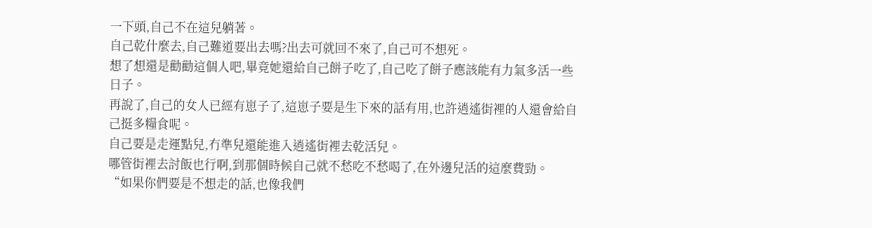一下頭,自己不在這兒躺著。
自己乾什麼去,自己難道要出去嗎?出去可就回不來了,自己可不想死。
想了想還是勸勸這個人吧,畢竟她還給自己餅子吃了,自己吃了餅子應該能有力氣多活一些日子。
再說了,自己的女人已經有崽子了,這崽子要是生下來的話有用,也許逍遙街裡的人還會給自己挺多糧食呢。
自己要是走運點兒,冇準兒還能進入逍遙街裡去乾活兒。
哪管街裡去討飯也行啊,到那個時候自己就不愁吃不愁喝了,在外邊兒活的這麼費勁。
“如果你們要是不想走的話,也像我們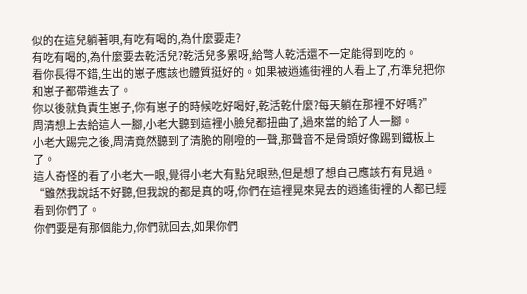似的在這兒躺著唄,有吃有喝的,為什麼要走?
有吃有喝的,為什麼要去乾活兒?乾活兒多累呀,給彆人乾活還不一定能得到吃的。
看你長得不錯,生出的崽子應該也體質挺好的。如果被逍遙街裡的人看上了,冇準兒把你和崽子都帶進去了。
你以後就負責生崽子,你有崽子的時候吃好喝好,乾活乾什麼?每天躺在那裡不好嗎?”
周清想上去給這人一腳,小老大聽到這裡小臉兒都扭曲了,過來當的給了人一腳。
小老大踢完之後,周清竟然聽到了清脆的剛噔的一聲,那聲音不是骨頭好像踢到鐵板上了。
這人奇怪的看了小老大一眼,覺得小老大有點兒眼熟,但是想了想自己應該冇有見過。
“雖然我說話不好聽,但我說的都是真的呀,你們在這裡晃來晃去的逍遙街裡的人都已經看到你們了。
你們要是有那個能力,你們就回去,如果你們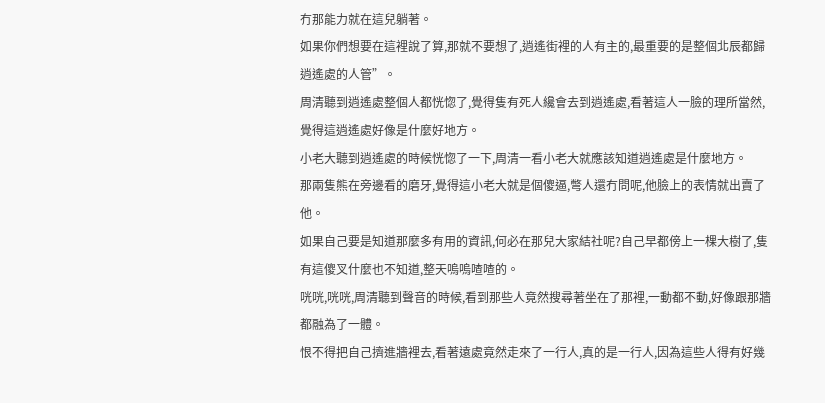冇那能力就在這兒躺著。
如果你們想要在這裡說了算,那就不要想了,逍遙街裡的人有主的,最重要的是整個北辰都歸逍遙處的人管”。
周清聽到逍遙處整個人都恍惚了,覺得隻有死人纔會去到逍遙處,看著這人一臉的理所當然,覺得這逍遙處好像是什麼好地方。
小老大聽到逍遙處的時候恍惚了一下,周清一看小老大就應該知道逍遙處是什麼地方。
那兩隻熊在旁邊看的磨牙,覺得這小老大就是個傻逼,彆人還冇問呢,他臉上的表情就出賣了他。
如果自己要是知道那麼多有用的資訊,何必在那兒大家結社呢?自己早都傍上一棵大樹了,隻有這傻叉什麼也不知道,整天嗚嗚喳喳的。
咣咣,咣咣,周清聽到聲音的時候,看到那些人竟然搜尋著坐在了那裡,一動都不動,好像跟那牆都融為了一體。
恨不得把自己擠進牆裡去,看著遠處竟然走來了一行人,真的是一行人,因為這些人得有好幾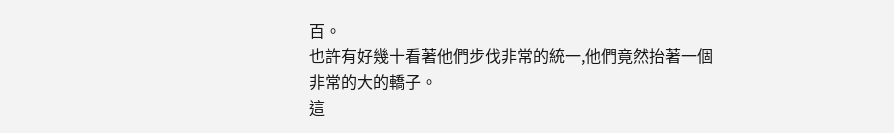百。
也許有好幾十看著他們步伐非常的統一,他們竟然抬著一個非常的大的轎子。
這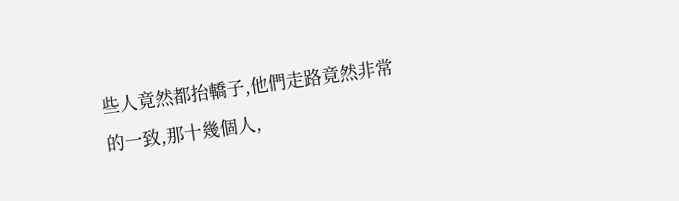些人竟然都抬轎子,他們走路竟然非常的一致,那十幾個人,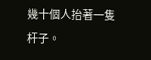幾十個人抬著一隻杆子。